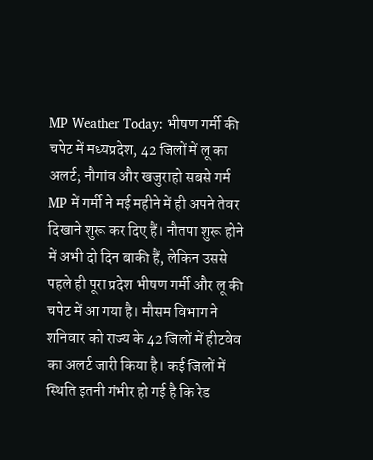MP Weather Today: भीषण गर्मी की चपेट में मध्यप्रदेश, 42 जिलों में लू का अलर्ट; नौगांव और खजुराहो सबसे गर्म
MP में गर्मी ने मई महीने में ही अपने तेवर दिखाने शुरू कर दिए हैं। नौतपा शुरू होने में अभी दो दिन बाकी हैं, लेकिन उससे पहले ही पूरा प्रदेश भीषण गर्मी और लू की चपेट में आ गया है। मौसम विभाग ने शनिवार को राज्य के 42 जिलों में हीटवेव का अलर्ट जारी किया है। कई जिलों में स्थिति इतनी गंभीर हो गई है कि रेड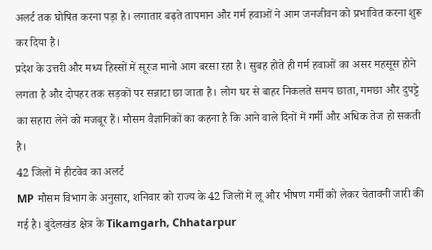अलर्ट तक घोषित करना पड़ा है। लगातार बढ़ते तापमान और गर्म हवाओं ने आम जनजीवन को प्रभावित करना शुरू कर दिया है।
प्रदेश के उत्तरी और मध्य हिस्सों में सूरज मानो आग बरसा रहा है। सुबह होते ही गर्म हवाओं का असर महसूस होने लगता है और दोपहर तक सड़कों पर सन्नाटा छा जाता है। लोग घर से बाहर निकलते समय छाता, गमछा और दुपट्टे का सहारा लेने को मजबूर हैं। मौसम वैज्ञानिकों का कहना है कि आने वाले दिनों में गर्मी और अधिक तेज हो सकती है।
42 जिलों में हीटवेव का अलर्ट
MP मौसम विभाग के अनुसार, शनिवार को राज्य के 42 जिलों में लू और भीषण गर्मी को लेकर चेतावनी जारी की गई है। बुंदेलखंड क्षेत्र के Tikamgarh, Chhatarpur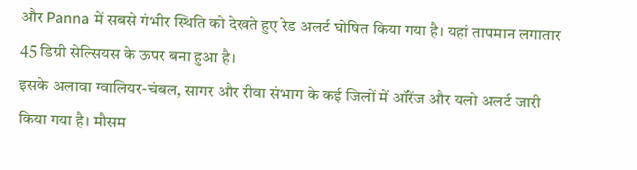और Panna में सबसे गंभीर स्थिति को देखते हुए रेड अलर्ट घोषित किया गया है। यहां तापमान लगातार 45 डिग्री सेल्सियस के ऊपर बना हुआ है।
इसके अलावा ग्वालियर-चंबल, सागर और रीवा संभाग के कई जिलों में ऑरेंज और यलो अलर्ट जारी किया गया है। मौसम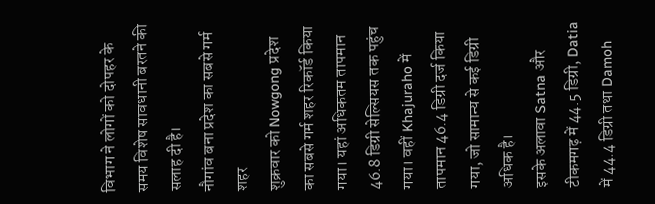विभाग ने लोगों को दोपहर के समय विशेष सावधानी बरतने की सलाह दी है।
नौगांव बना प्रदेश का सबसे गर्म शहर
शुक्रवार को Nowgong प्रदेश का सबसे गर्म शहर रिकॉर्ड किया गया। यहां अधिकतम तापमान 46.8 डिग्री सेल्सियस तक पहुंच गया। वहीं Khajuraho में तापमान 46.4 डिग्री दर्ज किया गया, जो सामान्य से कई डिग्री अधिक है।
इसके अलावा Satna और टीकमगढ़ में 44.5 डिग्री, Datia में 44.4 डिग्री तथा Damoh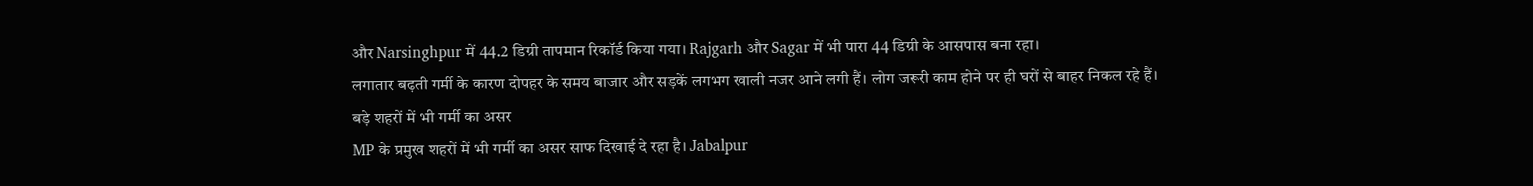और Narsinghpur में 44.2 डिग्री तापमान रिकॉर्ड किया गया। Rajgarh और Sagar में भी पारा 44 डिग्री के आसपास बना रहा।
लगातार बढ़ती गर्मी के कारण दोपहर के समय बाजार और सड़कें लगभग खाली नजर आने लगी हैं। लोग जरूरी काम होने पर ही घरों से बाहर निकल रहे हैं।
बड़े शहरों में भी गर्मी का असर
MP के प्रमुख शहरों में भी गर्मी का असर साफ दिखाई दे रहा है। Jabalpur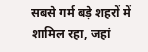सबसे गर्म बड़े शहरों में शामिल रहा, जहां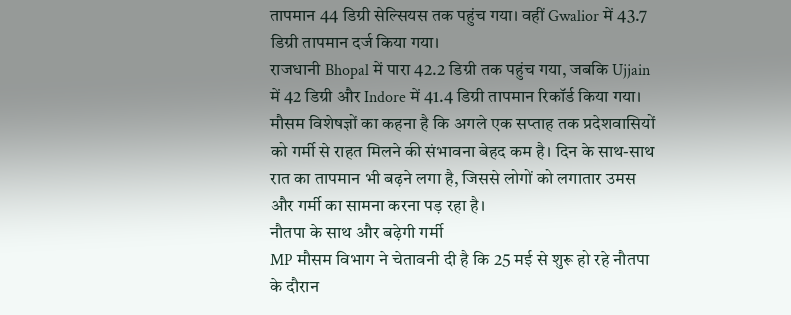तापमान 44 डिग्री सेल्सियस तक पहुंच गया। वहीं Gwalior में 43.7 डिग्री तापमान दर्ज किया गया।
राजधानी Bhopal में पारा 42.2 डिग्री तक पहुंच गया, जबकि Ujjain में 42 डिग्री और Indore में 41.4 डिग्री तापमान रिकॉर्ड किया गया।
मौसम विशेषज्ञों का कहना है कि अगले एक सप्ताह तक प्रदेशवासियों को गर्मी से राहत मिलने की संभावना बेहद कम है। दिन के साथ-साथ रात का तापमान भी बढ़ने लगा है, जिससे लोगों को लगातार उमस और गर्मी का सामना करना पड़ रहा है।
नौतपा के साथ और बढ़ेगी गर्मी
MP मौसम विभाग ने चेतावनी दी है कि 25 मई से शुरू हो रहे नौतपा के दौरान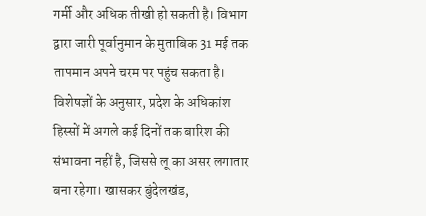गर्मी और अधिक तीखी हो सकती है। विभाग द्वारा जारी पूर्वानुमान के मुताबिक 31 मई तक तापमान अपने चरम पर पहुंच सकता है।
विशेषज्ञों के अनुसार, प्रदेश के अधिकांश हिस्सों में अगले कई दिनों तक बारिश की संभावना नहीं है, जिससे लू का असर लगातार बना रहेगा। खासकर बुंदेलखंड,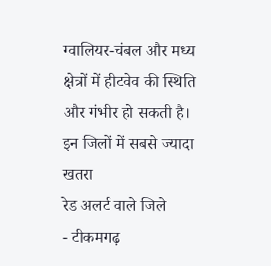ग्वालियर-चंबल और मध्य क्षेत्रों में हीटवेव की स्थिति और गंभीर हो सकती है।
इन जिलों में सबसे ज्यादा खतरा
रेड अलर्ट वाले जिले
- टीकमगढ़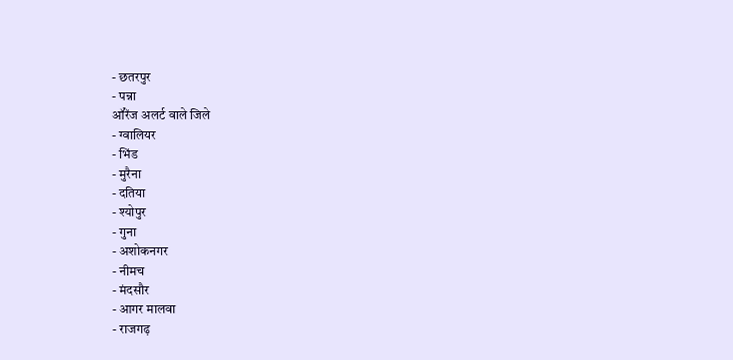- छतरपुर
- पन्ना
ऑरेंज अलर्ट वाले जिले
- ग्वालियर
- भिंड
- मुरैना
- दतिया
- श्योपुर
- गुना
- अशोकनगर
- नीमच
- मंदसौर
- आगर मालवा
- राजगढ़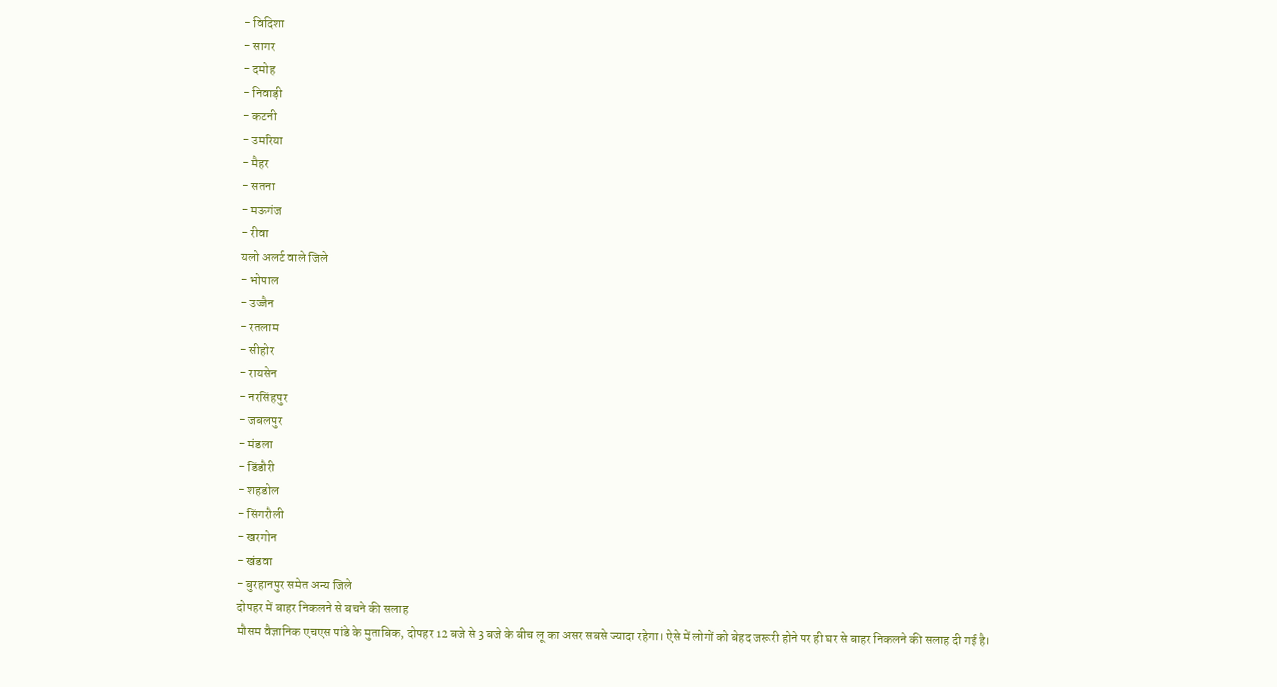- विदिशा
- सागर
- दमोह
- निवाड़ी
- कटनी
- उमरिया
- मैहर
- सतना
- मऊगंज
- रीवा
यलो अलर्ट वाले जिले
- भोपाल
- उज्जैन
- रतलाम
- सीहोर
- रायसेन
- नरसिंहपुर
- जबलपुर
- मंडला
- डिंडौरी
- शहडोल
- सिंगरौली
- खरगोन
- खंडवा
- बुरहानपुर समेत अन्य जिले
दोपहर में बाहर निकलने से बचने की सलाह
मौसम वैज्ञानिक एचएस पांडे के मुताबिक, दोपहर 12 बजे से 3 बजे के बीच लू का असर सबसे ज्यादा रहेगा। ऐसे में लोगों को बेहद जरूरी होने पर ही घर से बाहर निकलने की सलाह दी गई है।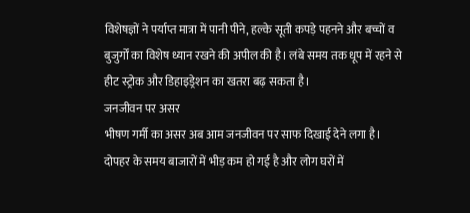विशेषज्ञों ने पर्याप्त मात्रा में पानी पीने, हल्के सूती कपड़े पहनने और बच्चों व बुजुर्गों का विशेष ध्यान रखने की अपील की है। लंबे समय तक धूप में रहने से हीट स्ट्रोक और डिहाइड्रेशन का खतरा बढ़ सकता है।
जनजीवन पर असर
भीषण गर्मी का असर अब आम जनजीवन पर साफ दिखाई देने लगा है। दोपहर के समय बाजारों में भीड़ कम हो गई है और लोग घरों में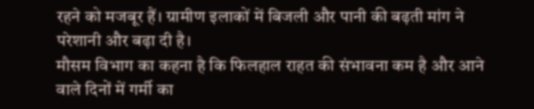रहने को मजबूर हैं। ग्रामीण इलाकों में बिजली और पानी की बढ़ती मांग ने परेशानी और बढ़ा दी है।
मौसम विभाग का कहना है कि फिलहाल राहत की संभावना कम है और आने वाले दिनों में गर्मी का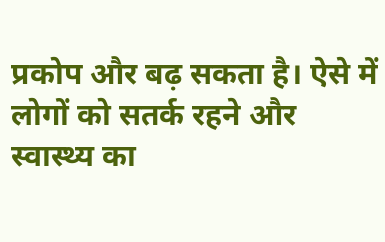प्रकोप और बढ़ सकता है। ऐसे में लोगों को सतर्क रहने और स्वास्थ्य का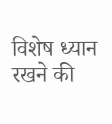विशेष ध्यान रखने की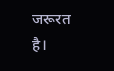जरूरत है।